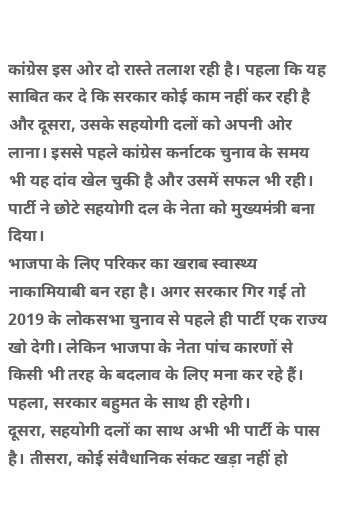कांग्रेस इस ओर दो रास्ते तलाश रही है। पहला कि यह साबित कर दे कि सरकार कोई काम नहीं कर रही है और दूसरा, उसके सहयोगी दलों को अपनी ओर लाना। इससे पहले कांग्रेस कर्नाटक चुनाव के समय भी यह दांव खेल चुकी है और उसमें सफल भी रही। पार्टी ने छोटे सहयोगी दल के नेता को मुख्यमंत्री बना दिया।
भाजपा के लिए परिकर का खराब स्वास्थ्य नाकामियाबी बन रहा है। अगर सरकार गिर गई तो 2019 के लोकसभा चुनाव से पहले ही पार्टी एक राज्य खो देगी। लेकिन भाजपा के नेता पांच कारणों से किसी भी तरह के बदलाव के लिए मना कर रहे हैं। पहला, सरकार बहुमत के साथ ही रहेगी।
दूसरा, सहयोगी दलों का साथ अभी भी पार्टी के पास है। तीसरा, कोई संवैधानिक संकट खड़ा नहीं हो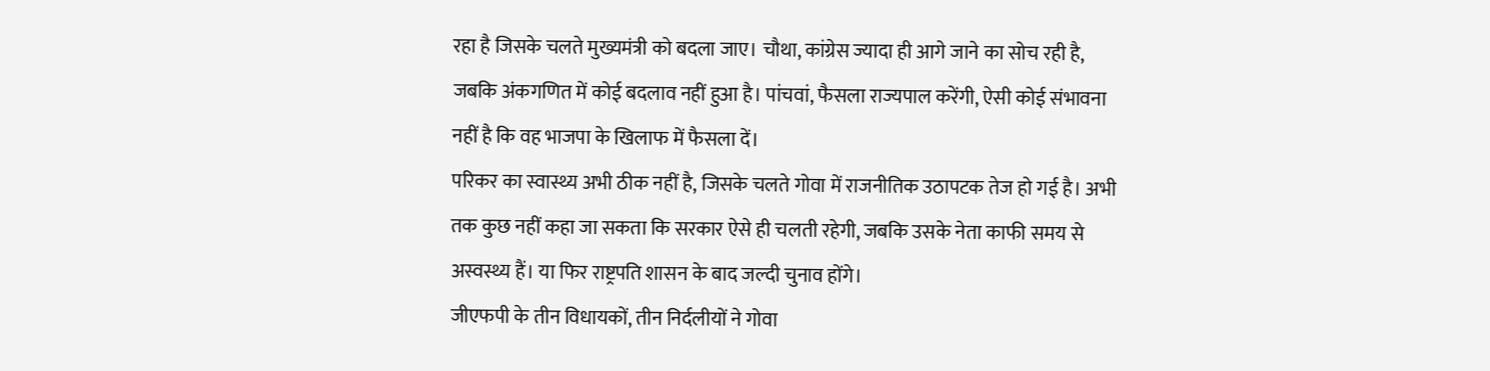रहा है जिसके चलते मुख्यमंत्री को बदला जाए। चौथा, कांग्रेस ज्यादा ही आगे जाने का सोच रही है, जबकि अंकगणित में कोई बदलाव नहीं हुआ है। पांचवां, फैसला राज्यपाल करेंगी, ऐसी कोई संभावना नहीं है कि वह भाजपा के खिलाफ में फैसला दें।
परिकर का स्वास्थ्य अभी ठीक नहीं है, जिसके चलते गोवा में राजनीतिक उठापटक तेज हो गई है। अभी तक कुछ नहीं कहा जा सकता कि सरकार ऐसे ही चलती रहेगी, जबकि उसके नेता काफी समय से अस्वस्थ्य हैं। या फिर राष्ट्रपति शासन के बाद जल्दी चुनाव होंगे।
जीएफपी के तीन विधायकों, तीन निर्दलीयों ने गोवा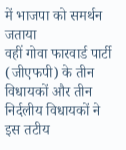में भाजपा को समर्थन जताया
वहीं गोवा फारवार्ड पार्टी (जीएफपी) के तीन विधायकों और तीन निर्दलीय विधायकों ने इस तटीय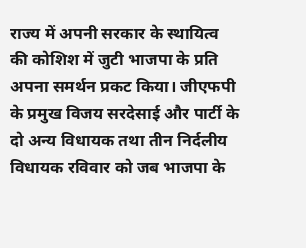राज्य में अपनी सरकार के स्थायित्व की कोशिश में जुटी भाजपा के प्रति अपना समर्थन प्रकट किया। जीएफपी के प्रमुख विजय सरदेसाई और पार्टी के दो अन्य विधायक तथा तीन निर्दलीय विधायक रविवार को जब भाजपा के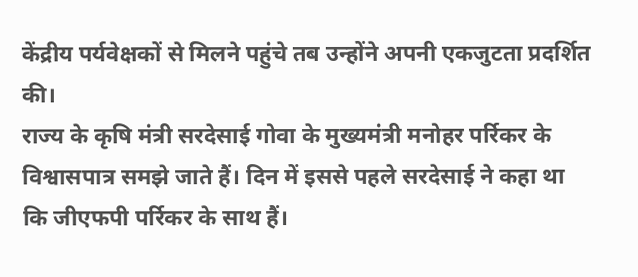केंद्रीय पर्यवेक्षकों से मिलने पहुंचे तब उन्होंने अपनी एकजुटता प्रदर्शित की।
राज्य के कृषि मंत्री सरदेसाई गोवा के मुख्यमंत्री मनोहर पर्रिकर के विश्वासपात्र समझे जाते हैं। दिन में इससे पहले सरदेसाई ने कहा था कि जीएफपी पर्रिकर के साथ हैं।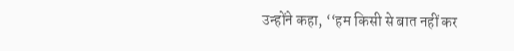उन्होंने कहा, ‘‘हम किसी से बात नहीं कर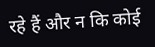रहे हैं और न कि कोई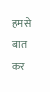हमसे बात कर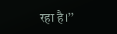रहा है।’’